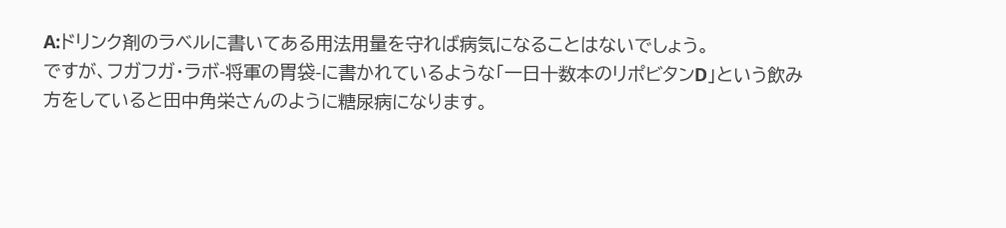A:ドリンク剤のラベルに書いてある用法用量を守れば病気になることはないでしょう。
ですが、フガフガ・ラボ-将軍の胃袋-に書かれているような「一日十数本のリポビタンD」という飲み方をしていると田中角栄さんのように糖尿病になります。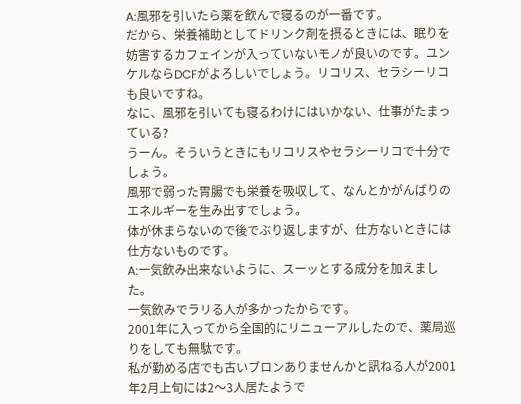A:風邪を引いたら薬を飲んで寝るのが一番です。
だから、栄養補助としてドリンク剤を摂るときには、眠りを妨害するカフェインが入っていないモノが良いのです。ユンケルならDCFがよろしいでしょう。リコリス、セラシーリコも良いですね。
なに、風邪を引いても寝るわけにはいかない、仕事がたまっている?
うーん。そういうときにもリコリスやセラシーリコで十分でしょう。
風邪で弱った胃腸でも栄養を吸収して、なんとかがんばりのエネルギーを生み出すでしょう。
体が休まらないので後でぶり返しますが、仕方ないときには仕方ないものです。
A:一気飲み出来ないように、スーッとする成分を加えました。
一気飲みでラリる人が多かったからです。
2001年に入ってから全国的にリニューアルしたので、薬局巡りをしても無駄です。
私が勤める店でも古いブロンありませんかと訊ねる人が2001年2月上旬には2〜3人居たようで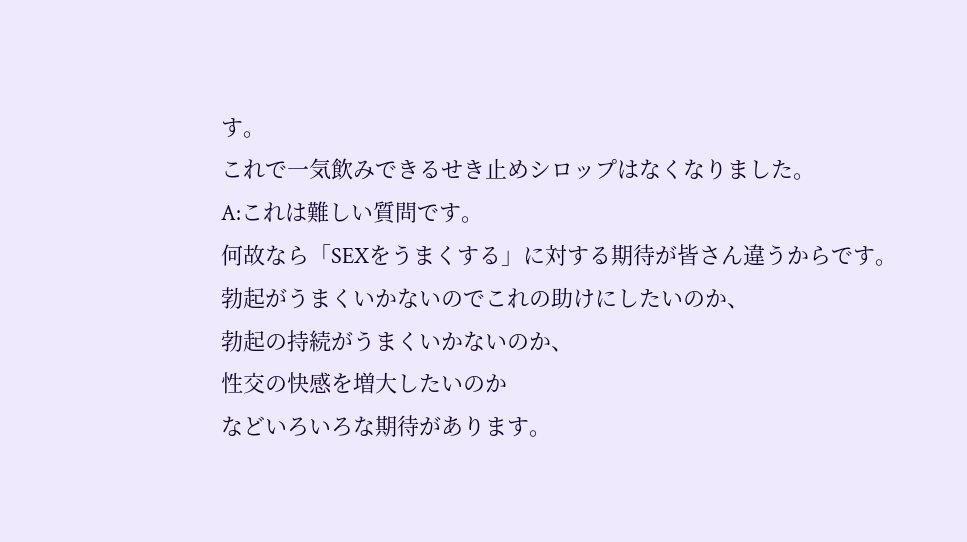す。
これで一気飲みできるせき止めシロップはなくなりました。
A:これは難しい質問です。
何故なら「SEXをうまくする」に対する期待が皆さん違うからです。
勃起がうまくいかないのでこれの助けにしたいのか、
勃起の持続がうまくいかないのか、
性交の快感を増大したいのか
などいろいろな期待があります。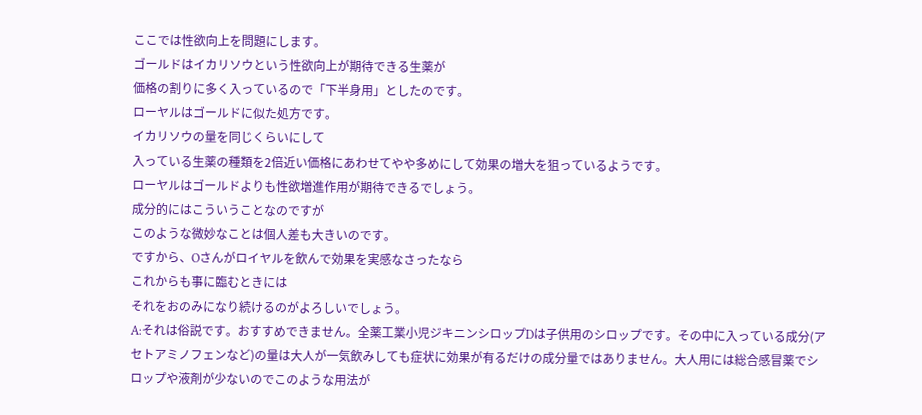ここでは性欲向上を問題にします。
ゴールドはイカリソウという性欲向上が期待できる生薬が
価格の割りに多く入っているので「下半身用」としたのです。
ローヤルはゴールドに似た処方です。
イカリソウの量を同じくらいにして
入っている生薬の種類を2倍近い価格にあわせてやや多めにして効果の増大を狙っているようです。
ローヤルはゴールドよりも性欲増進作用が期待できるでしょう。
成分的にはこういうことなのですが
このような微妙なことは個人差も大きいのです。
ですから、Oさんがロイヤルを飲んで効果を実感なさったなら
これからも事に臨むときには
それをおのみになり続けるのがよろしいでしょう。
A:それは俗説です。おすすめできません。全薬工業小児ジキニンシロップDは子供用のシロップです。その中に入っている成分(アセトアミノフェンなど)の量は大人が一気飲みしても症状に効果が有るだけの成分量ではありません。大人用には総合感冒薬でシロップや液剤が少ないのでこのような用法が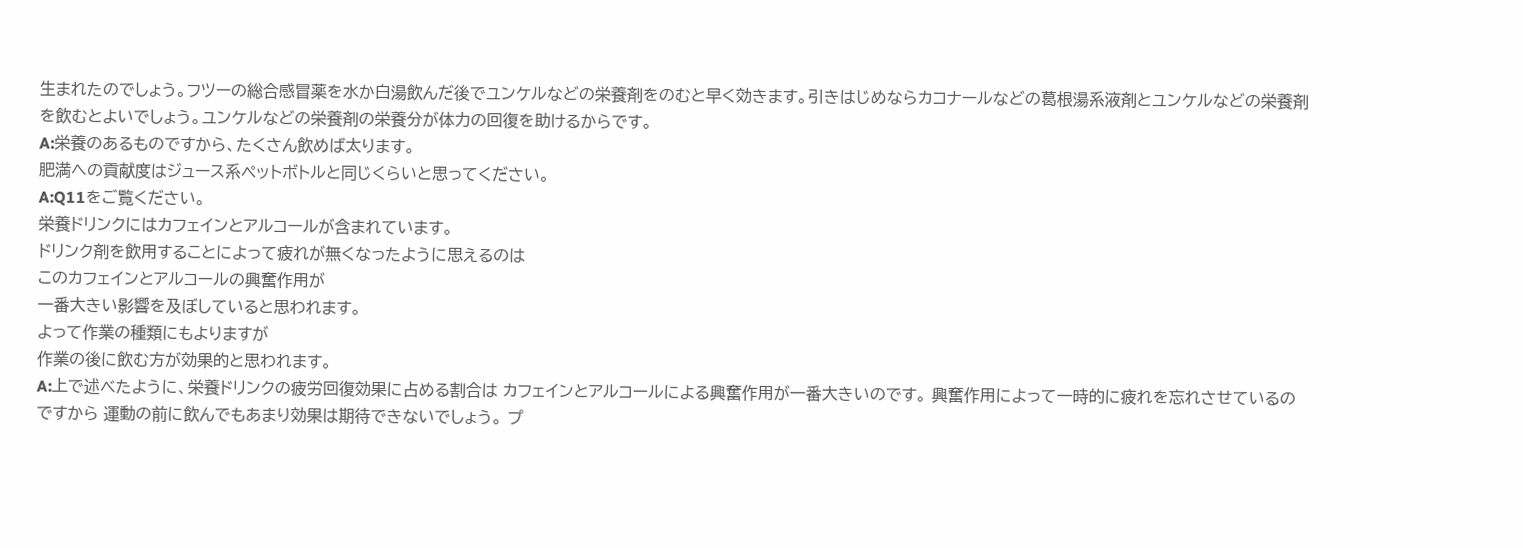生まれたのでしょう。フツーの総合感冒薬を水か白湯飲んだ後でユンケルなどの栄養剤をのむと早く効きます。引きはじめならカコナールなどの葛根湯系液剤とユンケルなどの栄養剤を飲むとよいでしょう。ユンケルなどの栄養剤の栄養分が体力の回復を助けるからです。
A:栄養のあるものですから、たくさん飲めば太ります。
肥満への貢献度はジュース系ペットボトルと同じくらいと思ってください。
A:Q11をご覧ください。
栄養ドリンクにはカフェインとアルコールが含まれています。
ドリンク剤を飲用することによって疲れが無くなったように思えるのは
このカフェインとアルコールの興奮作用が
一番大きい影響を及ぼしていると思われます。
よって作業の種類にもよりますが
作業の後に飲む方が効果的と思われます。
A:上で述べたように、栄養ドリンクの疲労回復効果に占める割合は カフェインとアルコールによる興奮作用が一番大きいのです。 興奮作用によって一時的に疲れを忘れさせているのですから 運動の前に飲んでもあまり効果は期待できないでしょう。 プ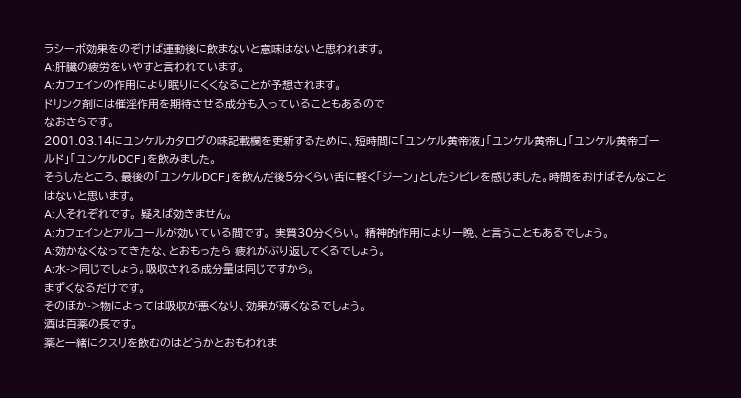ラシーボ効果をのぞけば運動後に飲まないと意味はないと思われます。
A:肝臓の疲労をいやすと言われています。
A:カフェインの作用により眠りにくくなることが予想されます。
ドリンク剤には催淫作用を期待させる成分も入っていることもあるので
なおさらです。
2001.03.14にユンケルカタログの味記載欄を更新するために、短時間に「ユンケル黄帝液」「ユンケル黄帝L」「ユンケル黄帝ゴールド」「ユンケルDCF」を飲みました。
そうしたところ、最後の「ユンケルDCF」を飲んだ後5分くらい舌に軽く「ジーン」としたシビレを感じました。時間をおけばそんなことはないと思います。
A:人それぞれです。 疑えば効きません。
A:カフェインとアルコールが効いている間です。 実質30分くらい。 精神的作用により一晩、と言うこともあるでしょう。
A:効かなくなってきたな、とおもったら 疲れがぶり返してくるでしょう。
A:水->同じでしょう。吸収される成分量は同じですから。
まずくなるだけです。
そのほか->物によっては吸収が悪くなり、効果が薄くなるでしょう。
酒は百薬の長です。
薬と一緒にクスリを飲むのはどうかとおもわれま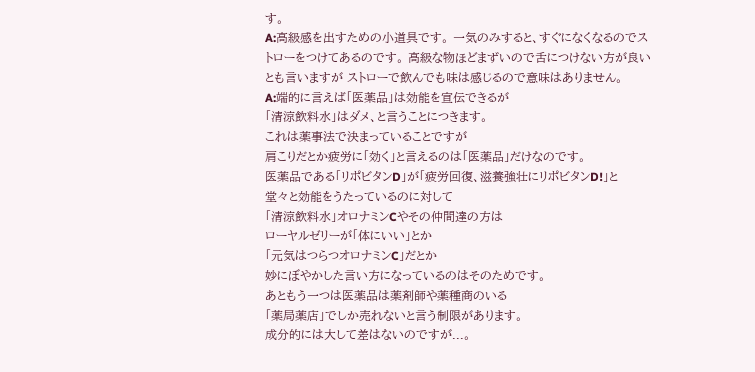す。
A:高級感を出すための小道具です。 一気のみすると、すぐになくなるのでストローをつけてあるのです。 高級な物ほどまずいので舌につけない方が良いとも言いますが ストローで飲んでも味は感じるので意味はありません。
A:端的に言えば「医薬品」は効能を宣伝できるが
「清涼飲料水」はダメ、と言うことにつきます。
これは薬事法で決まっていることですが
肩こりだとか疲労に「効く」と言えるのは「医薬品」だけなのです。
医薬品である「リポビタンD」が「疲労回復、滋養強壮にリポビタンD!」と
堂々と効能をうたっているのに対して
「清涼飲料水」オロナミンCやその仲間達の方は
ローヤルゼリーが「体にいい」とか
「元気はつらつオロナミンC」だとか
妙にぼやかした言い方になっているのはそのためです。
あともう一つは医薬品は薬剤師や薬種商のいる
「薬局薬店」でしか売れないと言う制限があります。
成分的には大して差はないのですが...。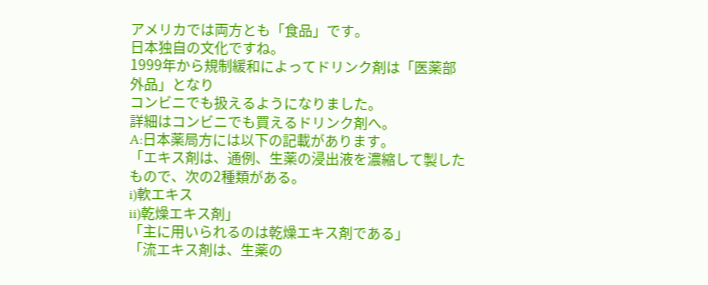アメリカでは両方とも「食品」です。
日本独自の文化ですね。
1999年から規制緩和によってドリンク剤は「医薬部外品」となり
コンビニでも扱えるようになりました。
詳細はコンビニでも買えるドリンク剤へ。
A:日本薬局方には以下の記載があります。
「エキス剤は、通例、生薬の浸出液を濃縮して製したもので、次の2種類がある。
i)軟エキス
ii)乾燥エキス剤」
「主に用いられるのは乾燥エキス剤である」
「流エキス剤は、生薬の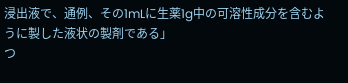浸出液で、通例、その1mLに生薬1g中の可溶性成分を含むように製した液状の製剤である」
つ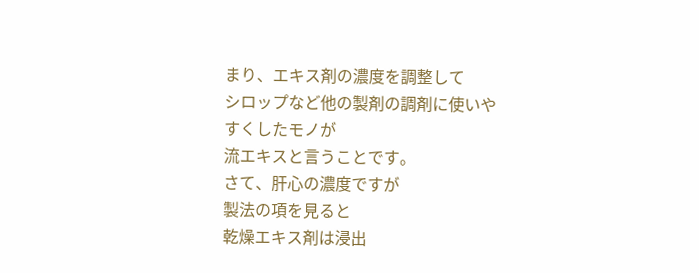まり、エキス剤の濃度を調整して
シロップなど他の製剤の調剤に使いやすくしたモノが
流エキスと言うことです。
さて、肝心の濃度ですが
製法の項を見ると
乾燥エキス剤は浸出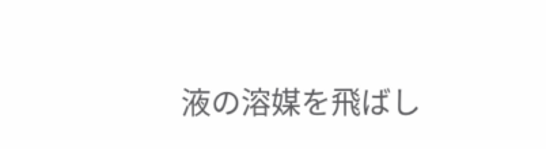液の溶媒を飛ばし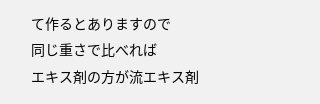て作るとありますので
同じ重さで比べれば
エキス剤の方が流エキス剤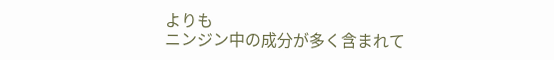よりも
ニンジン中の成分が多く含まれて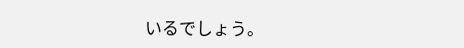いるでしょう。